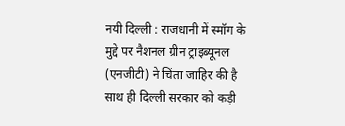नयी दिल्ली : राजधानी में स्मॉग के मुद्दे पर नैशनल ग्रीन ट्राइब्यूनल (एनजीटी) ने चिंता जाहिर की है साथ ही दिल्ली सरकार को कड़ी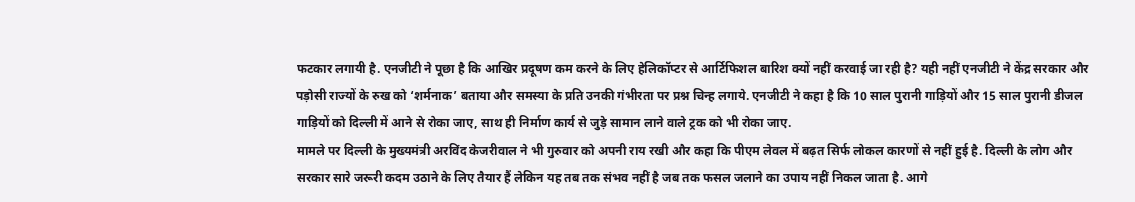फटकार लगायी है. एनजीटी ने पूछा है कि आखिर प्रदूषण कम करने के लिए हेलिकॉप्टर से आर्टिफिशल बारिश क्यों नहीं करवाई जा रही है? यही नहीं एनजीटी ने केंद्र सरकार और पड़ोसी राज्यों के रुख को ‘शर्मनाक’ बताया और समस्या के प्रति उनकी गंभीरता पर प्रश्न चिन्ह लगाये. एनजीटी ने कहा है कि 10 साल पुरानी गाड़ियों और 15 साल पुरानी डीजल गाड़ियों को दिल्ली में आने से रोका जाए, साथ ही निर्माण कार्य से जुड़े सामान लाने वाले ट्रक को भी रोका जाए.
मामले पर दिल्ली के मुख्यमंत्री अरविंद केजरीवाल ने भी गुरुवार को अपनी राय रखी और कहा कि पीएम लेवल में बढ़त सिर्फ लोकल कारणों से नहीं हुई है. दिल्ली के लोग और सरकार सारे जरूरी कदम उठाने के लिए तैयार हैं लेकिन यह तब तक संभव नहीं है जब तक फसल जलाने का उपाय नहीं निकल जाता है. आगे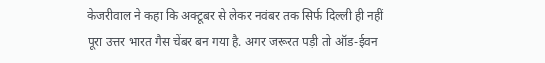केजरीवाल ने कहा कि अक्टूबर से लेकर नवंबर तक सिर्फ दिल्ली ही नहीं पूरा उत्तर भारत गैस चेंबर बन गया है. अगर जरूरत पड़ी तो ऑड-ईवन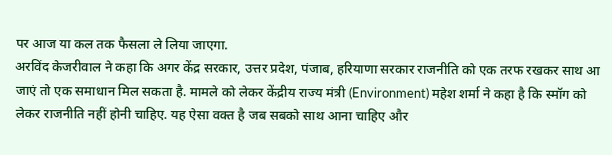पर आज या कल तक फैसला ले लिया जाएगा.
अरविंद केजरीवाल ने कहा कि अगर केंद्र सरकार, उत्तर प्रदेश, पंजाब, हरियाणा सरकार राजनीति को एक तरफ रखकर साथ आ जाएं तो एक समाधान मिल सकता है. मामले को लेकर केंद्रीय राज्य मंत्री (Environment) महेश शर्मा ने कहा है कि स्मॉग को लेकर राजनीति नहीं होनी चाहिए. यह ऐसा वक्त है जब सबको साथ आना चाहिए और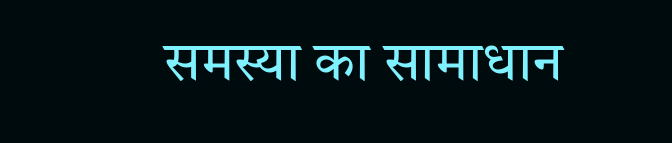समस्या का सामाधान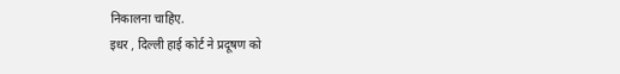निकालना चाहिए.
इधर , दिल्ली हाई कोर्ट ने प्रदूषण को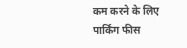कम करने के लिए पार्किंग फीस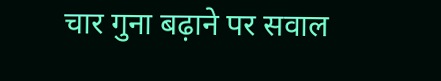चार गुना बढ़ाने पर सवाल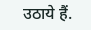उठाये हैं.